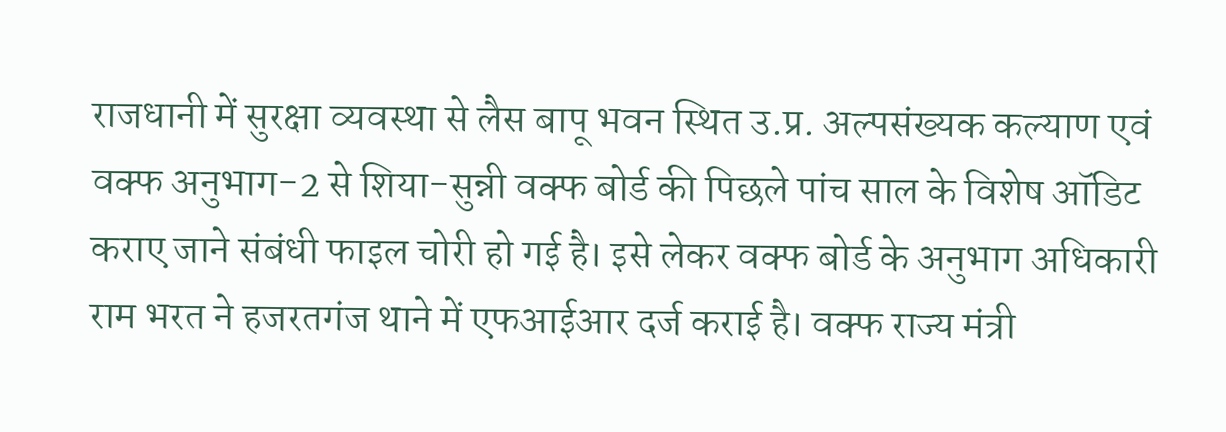राजधानी में सुरक्षा व्यवस्था से लैस बापू भवन स्थित उ.प्र. अल्पसंख्यक कल्याण एवं वक्फ अनुभाग-2 से शिया-सुन्नी वक्फ बोर्ड की पिछले पांच साल के विशेष ऑडिट कराए जाने संबंधी फाइल चोरी हो गई है। इसे लेकर वक्फ बोर्ड के अनुभाग अधिकारी राम भरत ने हजरतगंज थाने में एफआईआर दर्ज कराई है। वक्फ राज्य मंत्री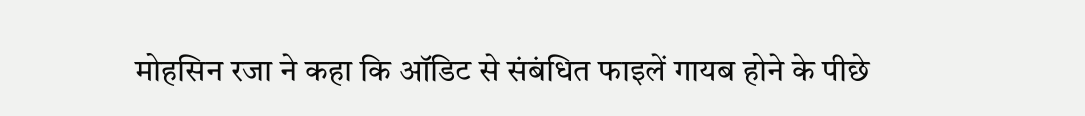मोहसिन रजा ने कहा कि ऑडिट से संबंधित फाइलें गायब होने के पीछे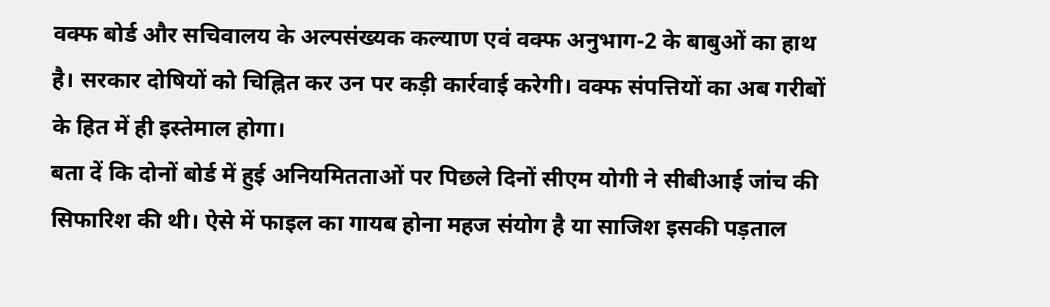वक्फ बोर्ड और सचिवालय के अल्पसंख्यक कल्याण एवं वक्फ अनुभाग-2 के बाबुओं का हाथ है। सरकार दोषियों को चिह्नित कर उन पर कड़ी कार्रवाई करेगी। वक्फ संपत्तियों का अब गरीबों के हित में ही इस्तेमाल होगा।
बता दें कि दोनों बोर्ड में हुई अनियमितताओं पर पिछले दिनों सीएम योगी ने सीबीआई जांच की सिफारिश की थी। ऐसे में फाइल का गायब होना महज संयोग है या साजिश इसकी पड़ताल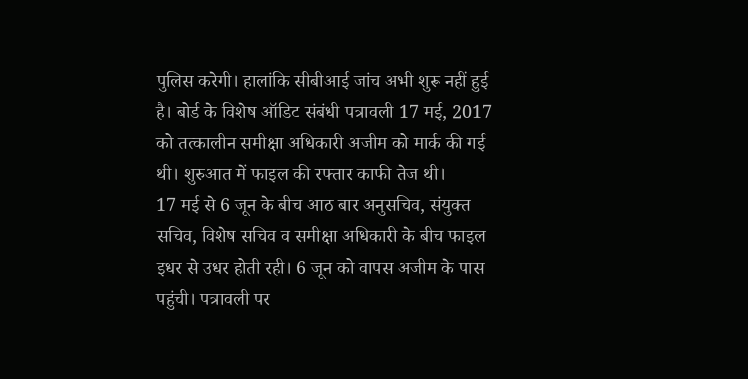पुलिस करेगी। हालांकि सीबीआई जांच अभी शुरू नहीं हुई है। बोर्ड के विशेष ऑडिट संबंधी पत्रावली 17 मई, 2017 को तत्कालीन समीक्षा अधिकारी अजीम को मार्क की गई थी। शुरुआत में फाइल की रफ्तार काफी तेज थी।
17 मई से 6 जून के बीच आठ बार अनुसचिव, संयुक्त सचिव, विशेष सचिव व समीक्षा अधिकारी के बीच फाइल इधर से उधर होती रही। 6 जून को वापस अजीम के पास पहुंची। पत्रावली पर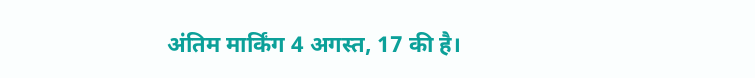अंतिम मार्किंग 4 अगस्त, 17 की है।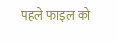पहले फाइल को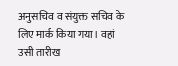अनुसचिव व संयुक्त सचिव के लिए मार्क किया गया। वहां उसी तारीख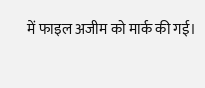में फाइल अजीम को मार्क की गई।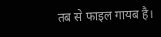तब से फाइल गायब है।